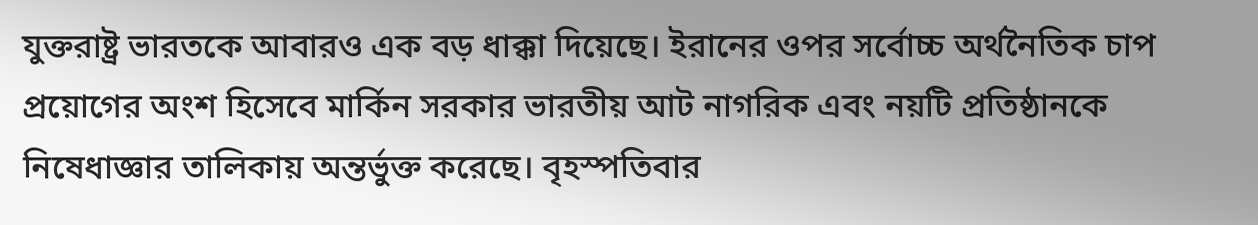যুক্তরাষ্ট্র ভারতকে আবারও এক বড় ধাক্কা দিয়েছে। ইরানের ওপর সর্বোচ্চ অর্থনৈতিক চাপ প্রয়োগের অংশ হিসেবে মার্কিন সরকার ভারতীয় আট নাগরিক এবং নয়টি প্রতিষ্ঠানকে নিষেধাজ্ঞার তালিকায় অন্তর্ভুক্ত করেছে। বৃহস্পতিবার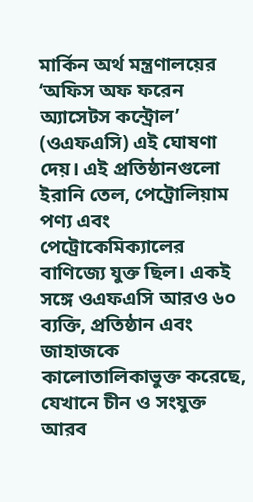মার্কিন অর্থ মন্ত্রণালয়ের ‘অফিস অফ ফরেন অ্যাসেটস কন্ট্রোল’ (ওএফএসি) এই ঘোষণা দেয়। এই প্রতিষ্ঠানগুলো ইরানি তেল, পেট্রোলিয়াম পণ্য এবং পেট্রোকেমিক্যালের বাণিজ্যে যুক্ত ছিল। একই সঙ্গে ওএফএসি আরও ৬০ ব্যক্তি, প্রতিষ্ঠান এবং জাহাজকে কালোতালিকাভুক্ত করেছে, যেখানে চীন ও সংযুক্ত আরব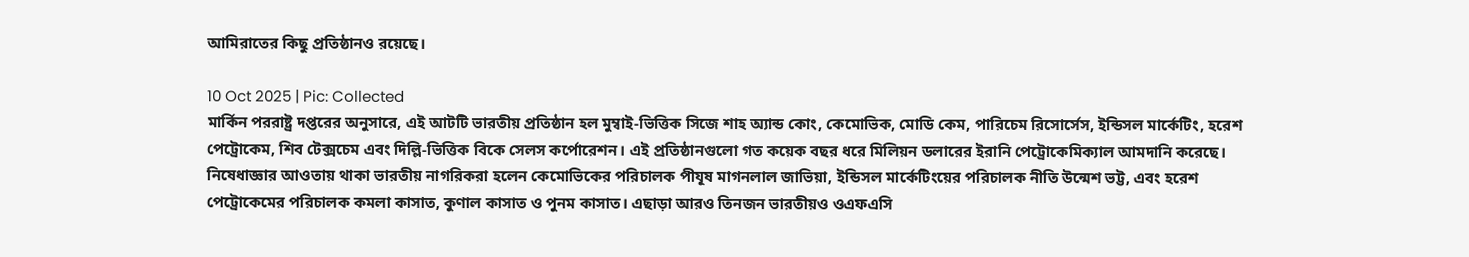আমিরাতের কিছু প্রতিষ্ঠানও রয়েছে।

10 Oct 2025 | Pic: Collected
মার্কিন পররাষ্ট্র দপ্তরের অনুসারে, এই আটটি ভারতীয় প্রতিষ্ঠান হল মুম্বাই-ভিত্তিক সিজে শাহ অ্যান্ড কোং, কেমোভিক, মোডি কেম, পারিচেম রিসোর্সেস, ইন্ডিসল মার্কেটিং, হরেশ পেট্রোকেম, শিব টেক্সচেম এবং দিল্লি-ভিত্তিক বিকে সেলস কর্পোরেশন। এই প্রতিষ্ঠানগুলো গত কয়েক বছর ধরে মিলিয়ন ডলারের ইরানি পেট্রোকেমিক্যাল আমদানি করেছে।
নিষেধাজ্ঞার আওতায় থাকা ভারতীয় নাগরিকরা হলেন কেমোভিকের পরিচালক পীযূষ মাগনলাল জাভিয়া, ইন্ডিসল মার্কেটিংয়ের পরিচালক নীতি উন্মেশ ভট্ট, এবং হরেশ পেট্রোকেমের পরিচালক কমলা কাসাত, কুণাল কাসাত ও পুনম কাসাত। এছাড়া আরও তিনজন ভারতীয়ও ওএফএসি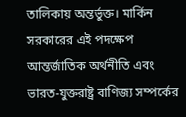তালিকায় অন্তর্ভুক্ত। মার্কিন সরকারের এই পদক্ষেপ আন্তর্জাতিক অর্থনীতি এবং ভারত-যুক্তরাষ্ট্র বাণিজ্য সম্পর্কের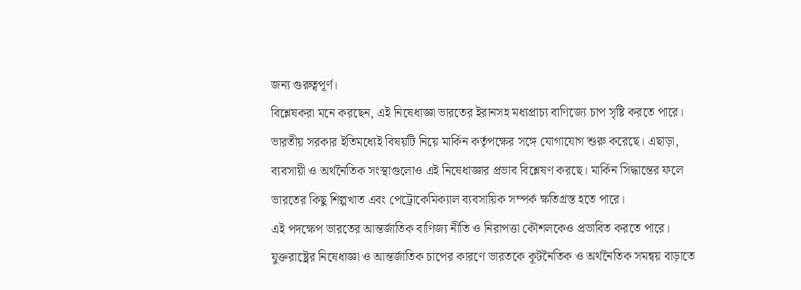জন্য গুরুত্বপূর্ণ।
বিশ্লেষকরা মনে করছেন, এই নিষেধাজ্ঞা ভারতের ইরানসহ মধ্যপ্রাচ্য বাণিজ্যে চাপ সৃষ্টি করতে পারে। ভারতীয় সরকার ইতিমধ্যেই বিষয়টি নিয়ে মার্কিন কর্তৃপক্ষের সঙ্গে যোগাযোগ শুরু করেছে। এছাড়া, ব্যবসায়ী ও অর্থনৈতিক সংস্থাগুলোও এই নিষেধাজ্ঞার প্রভাব বিশ্লেষণ করছে। মার্কিন সিদ্ধান্তের ফলে ভারতের কিছু শিল্পখাত এবং পেট্রোকেমিক্যাল ব্যবসায়িক সম্পর্ক ক্ষতিগ্রস্ত হতে পারে।
এই পদক্ষেপ ভারতের আন্তর্জাতিক বাণিজ্য নীতি ও নিরাপত্তা কৌশলকেও প্রভাবিত করতে পারে। যুক্তরাষ্ট্রের নিষেধাজ্ঞা ও আন্তর্জাতিক চাপের কারণে ভারতকে কূটনৈতিক ও অর্থনৈতিক সমন্বয় বাড়াতে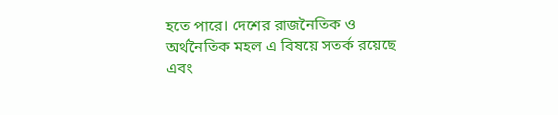হতে পারে। দেশের রাজনৈতিক ও অর্থনৈতিক মহল এ বিষয়ে সতর্ক রয়েছে এবং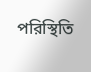পরিস্থিতি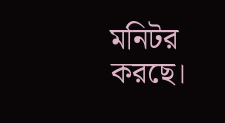মনিটর করছে।